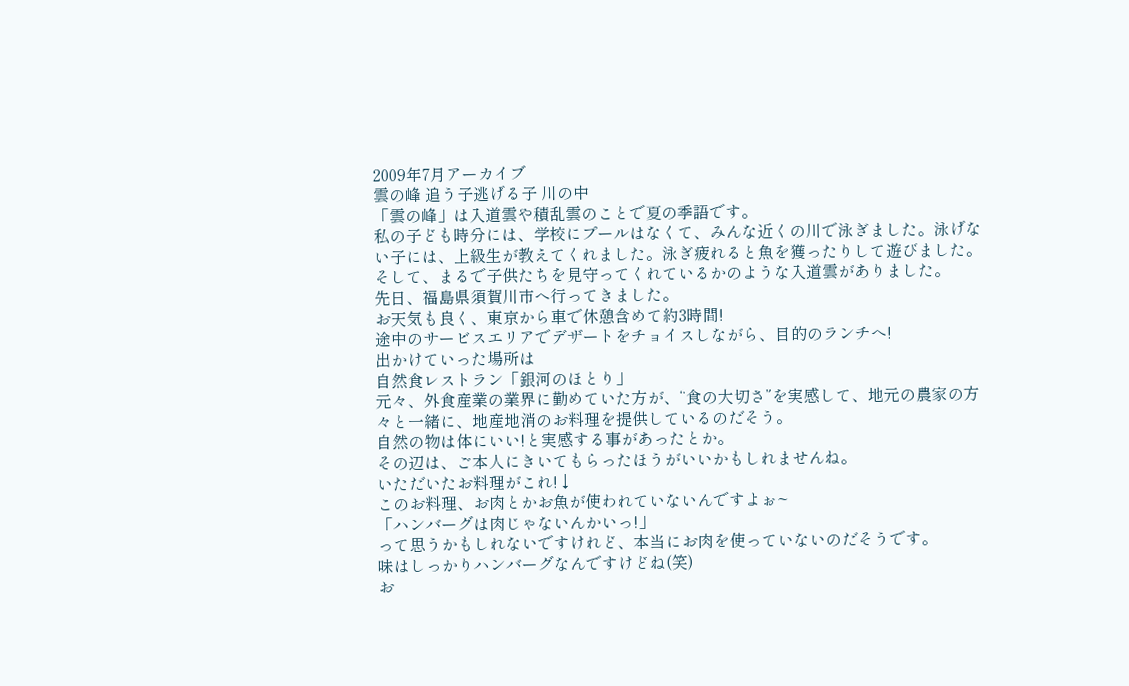2009年7月アーカイブ
雲の峰 追う子逃げる子 川の中
「雲の峰」は入道雲や積乱雲のことで夏の季語です。
私の子ども時分には、学校にプールはなくて、みんな近くの川で泳ぎました。泳げない子には、上級生が教えてくれました。泳ぎ疲れると魚を獲ったりして遊びました。
そして、まるで子供たちを見守ってくれているかのような入道雲がありました。
先日、福島県須賀川市へ行ってきました。
お天気も良く、東京から車で休憩含めて約3時間!
途中のサービスエリアでデザートをチョイスしながら、目的のランチへ!
出かけていった場所は
自然食レストラン「銀河のほとり」
元々、外食産業の業界に勤めていた方が、“食の大切さ”を実感して、地元の農家の方々と一緒に、地産地消のお料理を提供しているのだそう。
自然の物は体にいい!と実感する事があったとか。
その辺は、ご本人にきいてもらったほうがいいかもしれませんね。
いただいたお料理がこれ!↓
このお料理、お肉とかお魚が使われていないんですよぉ~
「ハンバーグは肉じゃないんかいっ!」
って思うかもしれないですけれど、本当にお肉を使っていないのだそうです。
味はしっかりハンバーグなんですけどね(笑)
お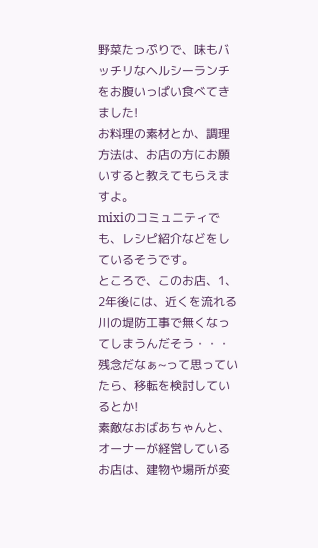野菜たっぷりで、味もバッチリなヘルシーランチをお腹いっぱい食べてきました!
お料理の素材とか、調理方法は、お店の方にお願いすると教えてもらえますよ。
mixiのコミュニティでも、レシピ紹介などをしているそうです。
ところで、このお店、1、2年後には、近くを流れる川の堤防工事で無くなってしまうんだそう・・・
残念だなぁ~って思っていたら、移転を検討しているとか!
素敵なおばあちゃんと、オーナーが経営しているお店は、建物や場所が変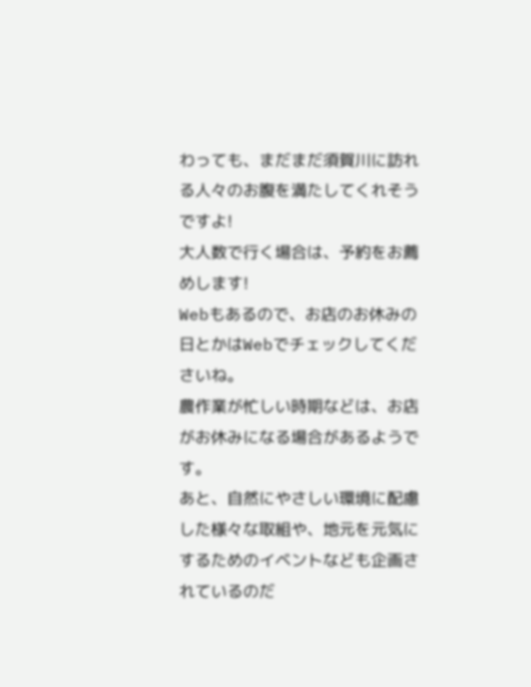わっても、まだまだ須賀川に訪れる人々のお腹を満たしてくれそうですよ!
大人数で行く場合は、予約をお薦めします!
Webもあるので、お店のお休みの日とかはWebでチェックしてくださいね。
農作業が忙しい時期などは、お店がお休みになる場合があるようです。
あと、自然にやさしい環境に配慮した様々な取組や、地元を元気にするためのイベントなども企画されているのだ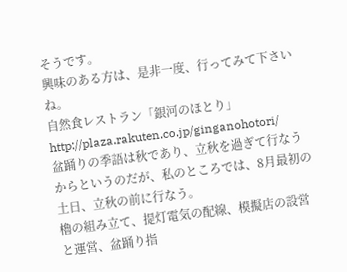そうです。
興味のある方は、是非一度、行ってみて下さいね。
自然食レストラン「銀河のほとり」 http://plaza.rakuten.co.jp/ginganohotori/
盆踊りの季語は秋であり、立秋を過ぎて行なうからというのだが、私のところでは、8月最初の土日、立秋の前に行なう。
櫓の組み立て、提灯電気の配線、模擬店の設営と運営、盆踊り指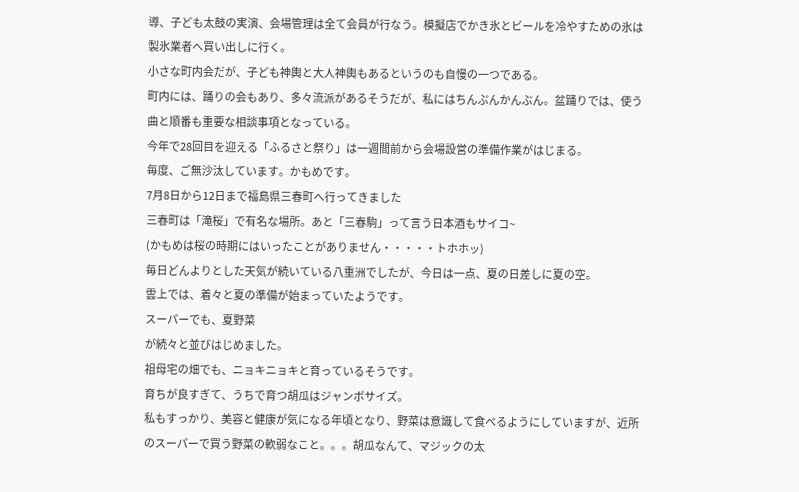導、子ども太鼓の実演、会場管理は全て会員が行なう。模擬店でかき氷とビールを冷やすための氷は製氷業者へ買い出しに行く。
小さな町内会だが、子ども神輿と大人神輿もあるというのも自慢の一つである。
町内には、踊りの会もあり、多々流派があるそうだが、私にはちんぷんかんぷん。盆踊りでは、使う曲と順番も重要な相談事項となっている。
今年で28回目を迎える「ふるさと祭り」は一週間前から会場設営の準備作業がはじまる。
毎度、ご無沙汰しています。かもめです。
7月8日から12日まで福島県三春町へ行ってきました
三春町は「滝桜」で有名な場所。あと「三春駒」って言う日本酒もサイコ~
(かもめは桜の時期にはいったことがありません・・・・・トホホッ)
毎日どんよりとした天気が続いている八重洲でしたが、今日は一点、夏の日差しに夏の空。
雲上では、着々と夏の準備が始まっていたようです。
スーパーでも、夏野菜
が続々と並びはじめました。
祖母宅の畑でも、ニョキニョキと育っているそうです。
育ちが良すぎて、うちで育つ胡瓜はジャンボサイズ。
私もすっかり、美容と健康が気になる年頃となり、野菜は意識して食べるようにしていますが、近所のスーパーで買う野菜の軟弱なこと。。。胡瓜なんて、マジックの太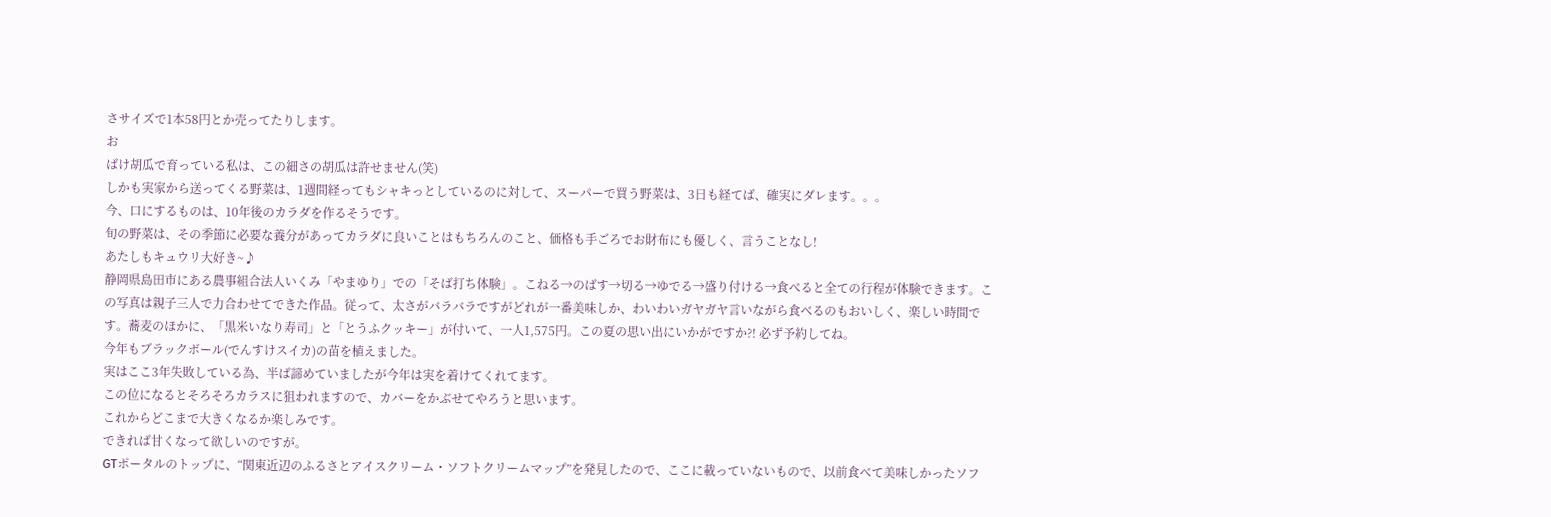さサイズで1本58円とか売ってたりします。
お
ばけ胡瓜で育っている私は、この細さの胡瓜は許せません(笑)
しかも実家から送ってくる野菜は、1週間経ってもシャキっとしているのに対して、スーパーで買う野菜は、3日も経てば、確実にダレます。。。
今、口にするものは、10年後のカラダを作るそうです。
旬の野菜は、その季節に必要な養分があってカラダに良いことはもちろんのこと、価格も手ごろでお財布にも優しく、言うことなし!
あたしもキュウリ大好き~♪
静岡県島田市にある農事組合法人いくみ「やまゆり」での「そば打ち体験」。こねる→のばす→切る→ゆでる→盛り付ける→食べると全ての行程が体験できます。この写真は親子三人で力合わせてできた作品。従って、太さがバラバラですがどれが一番美味しか、わいわいガヤガヤ言いながら食べるのもおいしく、楽しい時間です。蕎麦のほかに、「黒米いなり寿司」と「とうふクッキー」が付いて、一人1,575円。この夏の思い出にいかがですか?! 必ず予約してね。
今年もブラックボール(でんすけスイカ)の苗を植えました。
実はここ3年失敗している為、半ば諦めていましたが今年は実を着けてくれてます。
この位になるとそろそろカラスに狙われますので、カバーをかぶせてやろうと思います。
これからどこまで大きくなるか楽しみです。
できれば甘くなって欲しいのですが。
GTポータルのトップに、“関東近辺のふるさとアイスクリーム・ソフトクリームマップ”を発見したので、ここに載っていないもので、以前食べて美味しかったソフ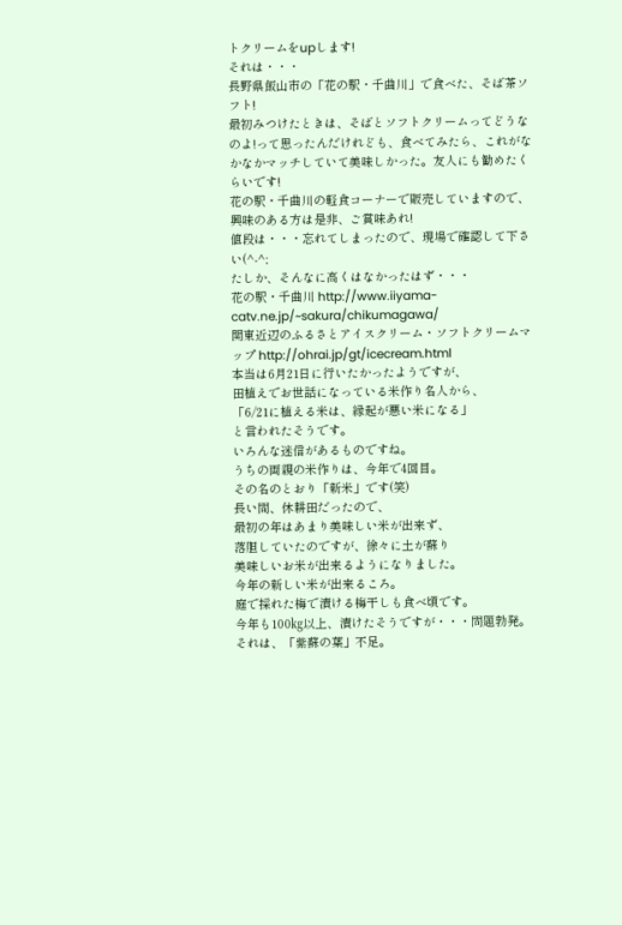トクリームをupします!
それは・・・
長野県飯山市の「花の駅・千曲川」で食べた、そば茶ソフト!
最初みつけたときは、そばとソフトクリームってどうなのよ!って思ったんだけれども、食べてみたら、これがなかなかマッチしていて美味しかった。友人にも勧めたくらいです!
花の駅・千曲川の軽食コーナーで販売していますので、興味のある方は是非、ご賞味あれ!
値段は・・・忘れてしまったので、現場で確認して下さい(^-^;
たしか、そんなに高くはなかったはず・・・
花の駅・千曲川 http://www.iiyama-catv.ne.jp/~sakura/chikumagawa/
関東近辺のふるさとアイスクリーム・ソフトクリームマップ http://ohrai.jp/gt/icecream.html
本当は6月21日に行いたかったようですが、
田植えでお世話になっている米作り名人から、
「6/21に植える米は、縁起が悪い米になる」
と言われたそうです。
いろんな迷信があるものですね。
うちの両親の米作りは、今年で4回目。
その名のとおり「新米」です(笑)
長い間、休耕田だったので、
最初の年はあまり美味しい米が出来ず、
落胆していたのですが、徐々に土が蘇り
美味しいお米が出来るようになりました。
今年の新しい米が出来るころ。
庭で採れた梅で漬ける梅干しも食べ頃です。
今年も100㎏以上、漬けたそうですが・・・問題勃発。
それは、「紫蘇の葉」不足。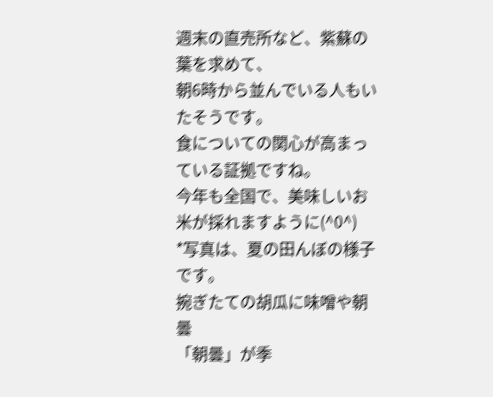週末の直売所など、紫蘇の葉を求めて、
朝6時から並んでいる人もいたそうです。
食についての関心が高まっている証拠ですね。
今年も全国で、美味しいお米が採れますように(^0^)
*写真は、夏の田んぼの様子です。
捥ぎたての胡瓜に味噌や朝曇
「朝曇」が季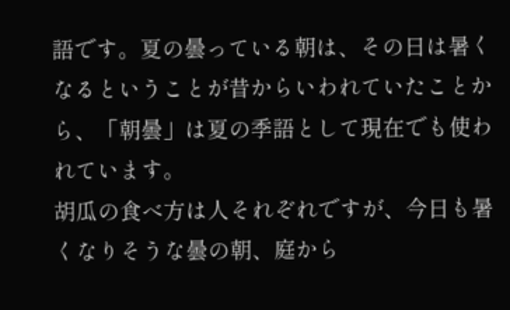語です。夏の曇っている朝は、その日は暑くなるということが昔からいわれていたことから、「朝曇」は夏の季語として現在でも使われています。
胡瓜の食べ方は人それぞれですが、今日も暑くなりそうな曇の朝、庭から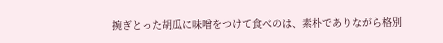捥ぎとった胡瓜に味噌をつけて食べのは、素朴でありながら格別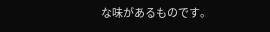な味があるものです。